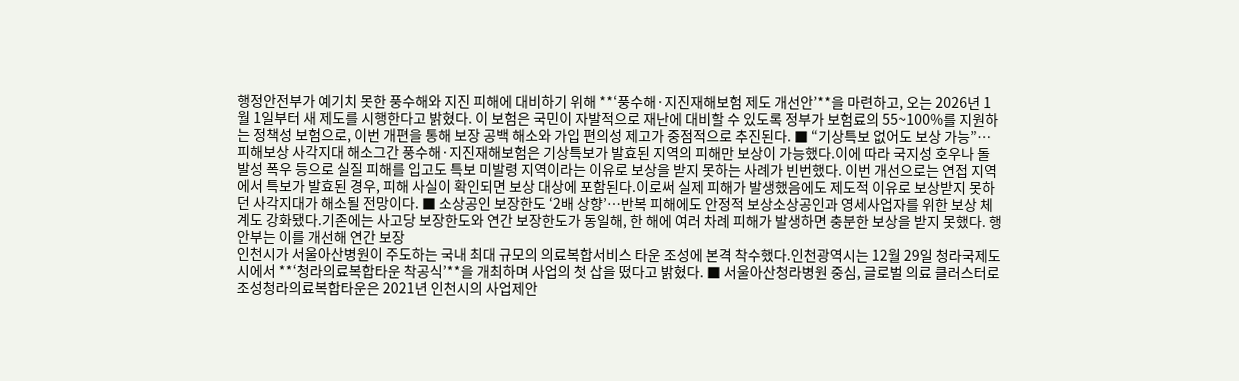행정안전부가 예기치 못한 풍수해와 지진 피해에 대비하기 위해 **‘풍수해·지진재해보험 제도 개선안’**을 마련하고, 오는 2026년 1월 1일부터 새 제도를 시행한다고 밝혔다. 이 보험은 국민이 자발적으로 재난에 대비할 수 있도록 정부가 보험료의 55~100%를 지원하는 정책성 보험으로, 이번 개편을 통해 보장 공백 해소와 가입 편의성 제고가 중점적으로 추진된다. ■ “기상특보 없어도 보상 가능”…피해보상 사각지대 해소그간 풍수해·지진재해보험은 기상특보가 발효된 지역의 피해만 보상이 가능했다.이에 따라 국지성 호우나 돌발성 폭우 등으로 실질 피해를 입고도 특보 미발령 지역이라는 이유로 보상을 받지 못하는 사례가 빈번했다. 이번 개선으로는 연접 지역에서 특보가 발효된 경우, 피해 사실이 확인되면 보상 대상에 포함된다.이로써 실제 피해가 발생했음에도 제도적 이유로 보상받지 못하던 사각지대가 해소될 전망이다. ■ 소상공인 보장한도 ‘2배 상향’…반복 피해에도 안정적 보상소상공인과 영세사업자를 위한 보상 체계도 강화됐다.기존에는 사고당 보장한도와 연간 보장한도가 동일해, 한 해에 여러 차례 피해가 발생하면 충분한 보상을 받지 못했다. 행안부는 이를 개선해 연간 보장
인천시가 서울아산병원이 주도하는 국내 최대 규모의 의료복합서비스 타운 조성에 본격 착수했다.인천광역시는 12월 29일 청라국제도시에서 **‘청라의료복합타운 착공식’**을 개최하며 사업의 첫 삽을 떴다고 밝혔다. ■ 서울아산청라병원 중심, 글로벌 의료 클러스터로 조성청라의료복합타운은 2021년 인천시의 사업제안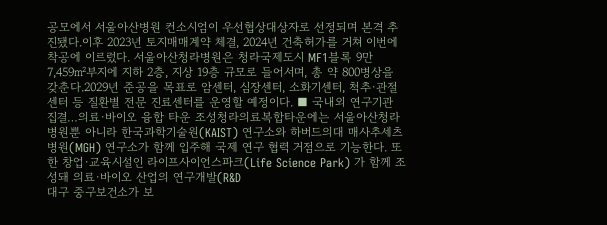공모에서 서울아산병원 컨소시엄이 우선협상대상자로 선정되며 본격 추진됐다.이후 2023년 토지매매계약 체결, 2024년 건축허가를 거쳐 이번에 착공에 이르렀다. 서울아산청라병원은 청라국제도시 MF1블록 9만7,459㎡부지에 지하 2층, 지상 19층 규모로 들어서며, 총 약 800병상을 갖춘다.2029년 준공을 목표로 암센터, 심장센터, 소화기센터, 척추·관절센터 등 질환별 전문 진료센터를 운영할 예정이다. ■ 국내외 연구기관 집결…의료·바이오 융합 타운 조성청라의료복합타운에는 서울아산청라병원뿐 아니라 한국과학기술원(KAIST) 연구소와 하버드의대 매사추세츠병원(MGH) 연구소가 함께 입주해 국제 연구 협력 거점으로 기능한다. 또한 창업·교육시설인 라이프사이언스파크(Life Science Park) 가 함께 조성돼 의료·바이오 산업의 연구개발(R&D
대구 중구보건소가 보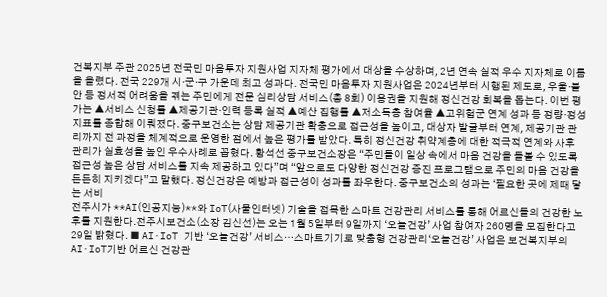건복지부 주관 2025년 전국민 마음투자 지원사업 지자체 평가에서 대상을 수상하며, 2년 연속 실적 우수 지자체로 이름을 올렸다. 전국 229개 시·군·구 가운데 최고 성과다. 전국민 마음투자 지원사업은 2024년부터 시행된 제도로, 우울·불안 등 정서적 어려움을 겪는 주민에게 전문 심리상담 서비스(총 8회) 이용권을 지원해 정신건강 회복을 돕는다. 이번 평가는 ▲서비스 신청률 ▲제공기관·인력 등록 실적 ▲예산 집행률 ▲저소득층 참여율 ▲고위험군 연계 성과 등 정량·정성 지표를 종합해 이뤄졌다. 중구보건소는 상담 제공기관 확충으로 접근성을 높이고, 대상자 발굴부터 연계, 제공기관 관리까지 전 과정을 체계적으로 운영한 점에서 높은 평가를 받았다. 특히 정신건강 취약계층에 대한 적극적 연계와 사후 관리가 실효성을 높인 우수사례로 꼽혔다. 황석선 중구보건소장은 “주민들이 일상 속에서 마음 건강을 돌볼 수 있도록 접근성 높은 상담 서비스를 지속 제공하고 있다”며 “앞으로도 다양한 정신건강 증진 프로그램으로 주민의 마음 건강을 든든히 지키겠다”고 말했다. 정신건강은 예방과 접근성이 성과를 좌우한다. 중구보건소의 성과는 ‘필요한 곳에 제때 닿는 서비
전주시가 **AI(인공지능)**와 IoT(사물인터넷) 기술을 접목한 스마트 건강관리 서비스를 통해 어르신들의 건강한 노후를 지원한다.전주시보건소(소장 김신선)는 오는 1월 5일부터 9일까지 ‘오늘건강’ 사업 참여자 260명을 모집한다고 29일 밝혔다. ■ AI·IoT 기반 ‘오늘건강’ 서비스…스마트기기로 맞춤형 건강관리‘오늘건강’ 사업은 보건복지부의 AI·IoT기반 어르신 건강관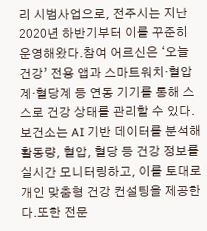리 시범사업으로, 전주시는 지난 2020년 하반기부터 이를 꾸준히 운영해왔다.참여 어르신은 ‘오늘건강’ 전용 앱과 스마트워치·혈압계·혈당계 등 연동 기기를 통해 스스로 건강 상태를 관리할 수 있다. 보건소는 AI 기반 데이터를 분석해 활동량, 혈압, 혈당 등 건강 정보를 실시간 모니터링하고, 이를 토대로 개인 맞춤형 건강 컨설팅을 제공한다.또한 전문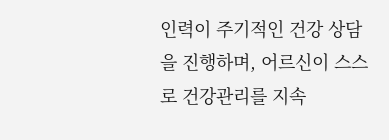인력이 주기적인 건강 상담을 진행하며, 어르신이 스스로 건강관리를 지속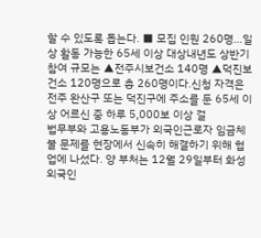할 수 있도록 돕는다. ■ 모집 인원 260명…일상 활동 가능한 65세 이상 대상내년도 상반기 참여 규모는 ▲전주시보건소 140명 ▲덕진보건소 120명으로 총 260명이다.신청 자격은 전주 완산구 또는 덕진구에 주소를 둔 65세 이상 어르신 중 하루 5,000보 이상 걸
법무부와 고용노동부가 외국인근로자 임금체불 문제를 현장에서 신속히 해결하기 위해 협업에 나섰다. 양 부처는 12월 29일부터 화성외국인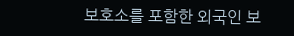보호소를 포함한 외국인 보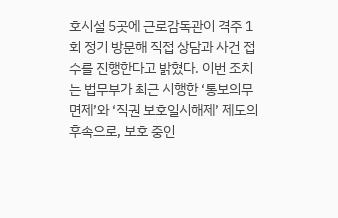호시설 5곳에 근로감독관이 격주 1회 정기 방문해 직접 상담과 사건 접수를 진행한다고 밝혔다. 이번 조치는 법무부가 최근 시행한 ‘통보의무 면제’와 ‘직권 보호일시해제’ 제도의 후속으로, 보호 중인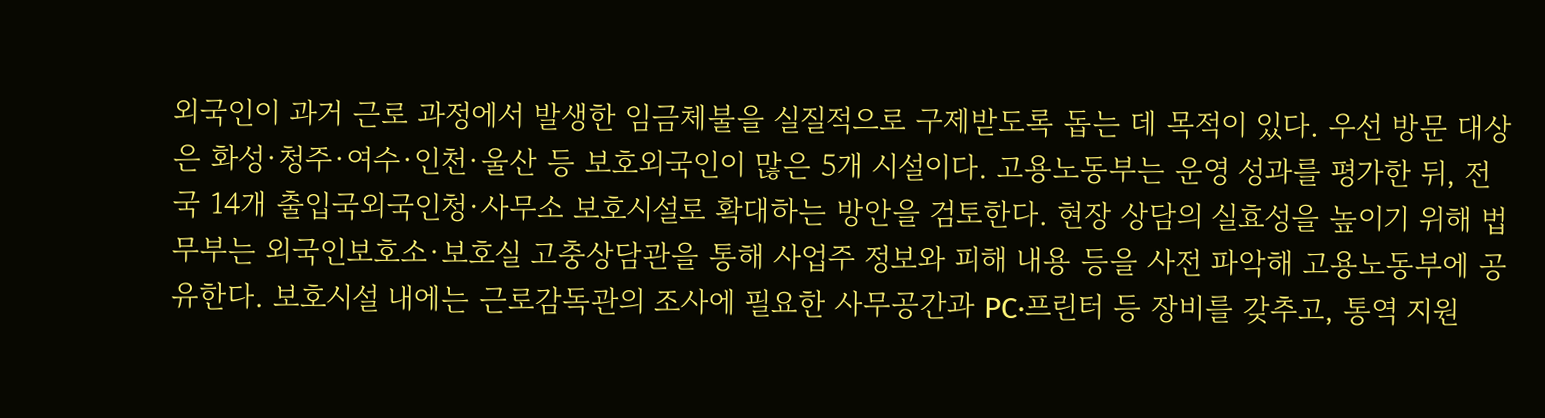외국인이 과거 근로 과정에서 발생한 임금체불을 실질적으로 구제받도록 돕는 데 목적이 있다. 우선 방문 대상은 화성·청주·여수·인천·울산 등 보호외국인이 많은 5개 시설이다. 고용노동부는 운영 성과를 평가한 뒤, 전국 14개 출입국외국인청·사무소 보호시설로 확대하는 방안을 검토한다. 현장 상담의 실효성을 높이기 위해 법무부는 외국인보호소·보호실 고충상담관을 통해 사업주 정보와 피해 내용 등을 사전 파악해 고용노동부에 공유한다. 보호시설 내에는 근로감독관의 조사에 필요한 사무공간과 PC·프린터 등 장비를 갖추고, 통역 지원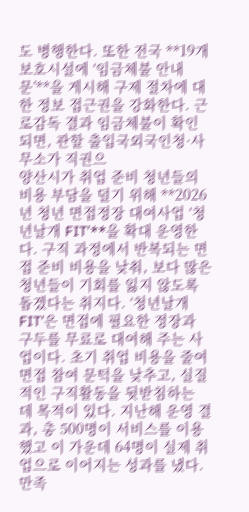도 병행한다. 또한 전국 **19개 보호시설에 ‘임금체불 안내문’**을 게시해 구제 절차에 대한 정보 접근권을 강화한다. 근로감독 결과 임금체불이 확인되면, 관할 출입국외국인청·사무소가 직권으
양산시가 취업 준비 청년들의 비용 부담을 덜기 위해 **2026년 청년 면접정장 대여사업 ‘청년날개 FIT’**을 확대 운영한다. 구직 과정에서 반복되는 면접 준비 비용을 낮춰, 보다 많은 청년들이 기회를 잃지 않도록 돕겠다는 취지다. ‘청년날개 FIT’은 면접에 필요한 정장과 구두를 무료로 대여해 주는 사업이다. 초기 취업 비용을 줄여 면접 참여 문턱을 낮추고, 실질적인 구직활동을 뒷받침하는 데 목적이 있다. 지난해 운영 결과, 총 500명이 서비스를 이용했고 이 가운데 64명이 실제 취업으로 이어지는 성과를 냈다. 만족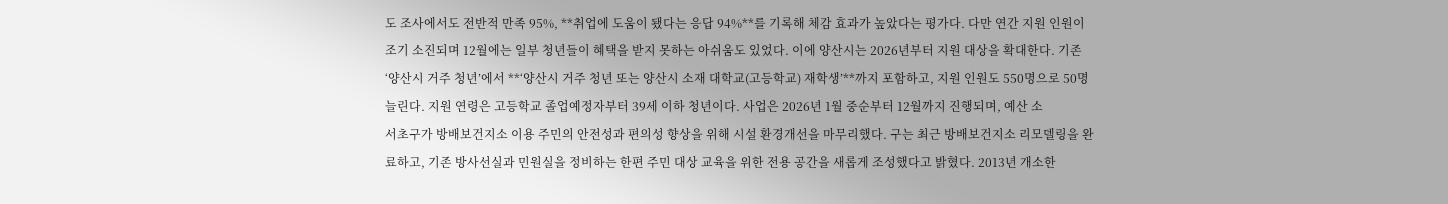도 조사에서도 전반적 만족 95%, **취업에 도움이 됐다는 응답 94%**를 기록해 체감 효과가 높았다는 평가다. 다만 연간 지원 인원이 조기 소진되며 12월에는 일부 청년들이 혜택을 받지 못하는 아쉬움도 있었다. 이에 양산시는 2026년부터 지원 대상을 확대한다. 기존 ‘양산시 거주 청년’에서 **‘양산시 거주 청년 또는 양산시 소재 대학교(고등학교) 재학생’**까지 포함하고, 지원 인원도 550명으로 50명 늘린다. 지원 연령은 고등학교 졸업예정자부터 39세 이하 청년이다. 사업은 2026년 1월 중순부터 12월까지 진행되며, 예산 소
서초구가 방배보건지소 이용 주민의 안전성과 편의성 향상을 위해 시설 환경개선을 마무리했다. 구는 최근 방배보건지소 리모델링을 완료하고, 기존 방사선실과 민원실을 정비하는 한편 주민 대상 교육을 위한 전용 공간을 새롭게 조성했다고 밝혔다. 2013년 개소한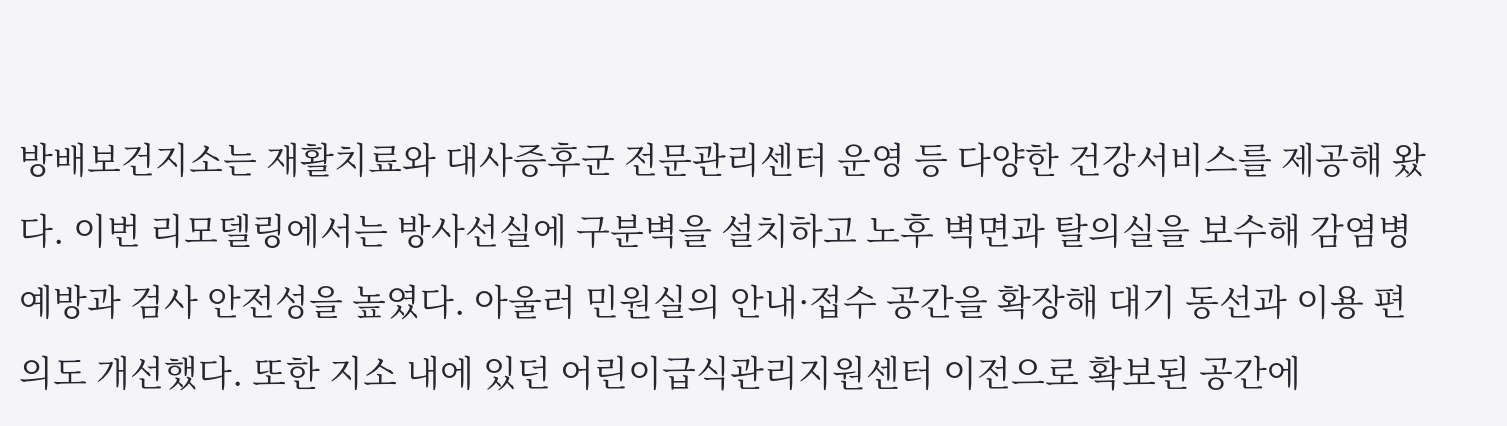방배보건지소는 재활치료와 대사증후군 전문관리센터 운영 등 다양한 건강서비스를 제공해 왔다. 이번 리모델링에서는 방사선실에 구분벽을 설치하고 노후 벽면과 탈의실을 보수해 감염병 예방과 검사 안전성을 높였다. 아울러 민원실의 안내·접수 공간을 확장해 대기 동선과 이용 편의도 개선했다. 또한 지소 내에 있던 어린이급식관리지원센터 이전으로 확보된 공간에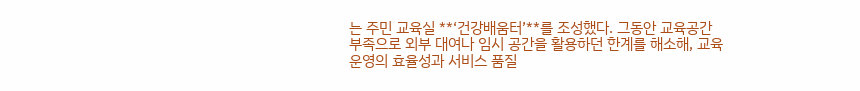는 주민 교육실 **‘건강배움터’**를 조성했다. 그동안 교육공간 부족으로 외부 대여나 임시 공간을 활용하던 한계를 해소해, 교육 운영의 효율성과 서비스 품질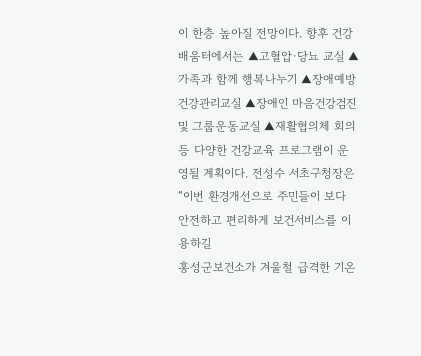이 한층 높아질 전망이다. 향후 건강배움터에서는 ▲고혈압·당뇨 교실 ▲가족과 함께 행복나누기 ▲장애예방 건강관리교실 ▲장애인 마음건강검진 및 그룹운동교실 ▲재활협의체 회의 등 다양한 건강교육 프로그램이 운영될 계획이다. 전성수 서초구청장은 “이번 환경개선으로 주민들이 보다 안전하고 편리하게 보건서비스를 이용하길
홍성군보건소가 겨울철 급격한 기온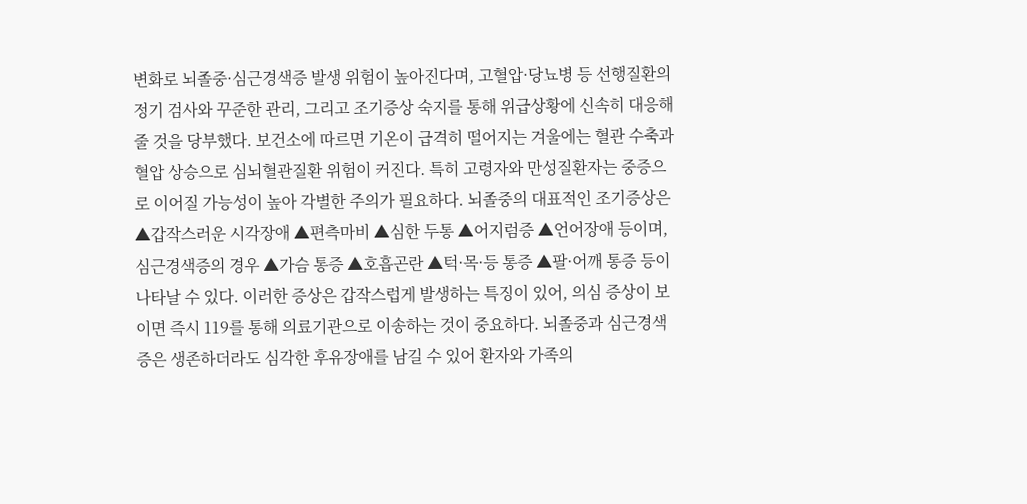변화로 뇌졸중·심근경색증 발생 위험이 높아진다며, 고혈압·당뇨병 등 선행질환의 정기 검사와 꾸준한 관리, 그리고 조기증상 숙지를 통해 위급상황에 신속히 대응해 줄 것을 당부했다. 보건소에 따르면 기온이 급격히 떨어지는 겨울에는 혈관 수축과 혈압 상승으로 심뇌혈관질환 위험이 커진다. 특히 고령자와 만성질환자는 중증으로 이어질 가능성이 높아 각별한 주의가 필요하다. 뇌졸중의 대표적인 조기증상은 ▲갑작스러운 시각장애 ▲편측마비 ▲심한 두통 ▲어지럼증 ▲언어장애 등이며, 심근경색증의 경우 ▲가슴 통증 ▲호흡곤란 ▲턱·목·등 통증 ▲팔·어깨 통증 등이 나타날 수 있다. 이러한 증상은 갑작스럽게 발생하는 특징이 있어, 의심 증상이 보이면 즉시 119를 통해 의료기관으로 이송하는 것이 중요하다. 뇌졸중과 심근경색증은 생존하더라도 심각한 후유장애를 남길 수 있어 환자와 가족의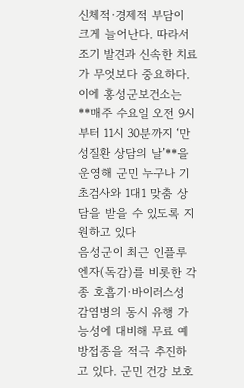신체적·경제적 부담이 크게 늘어난다. 따라서 조기 발견과 신속한 치료가 무엇보다 중요하다. 이에 홍성군보건소는 **매주 수요일 오전 9시부터 11시 30분까지 ‘만성질환 상담의 날’**을 운영해 군민 누구나 기초검사와 1대1 맞춤 상담을 받을 수 있도록 지원하고 있다
음성군이 최근 인플루엔자(독감)를 비롯한 각종 호흡기·바이러스성 감염병의 동시 유행 가능성에 대비해 무료 예방접종을 적극 추진하고 있다. 군민 건강 보호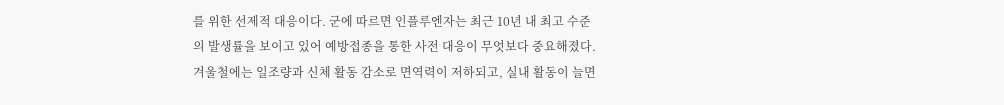를 위한 선제적 대응이다. 군에 따르면 인플루엔자는 최근 10년 내 최고 수준의 발생률을 보이고 있어 예방접종을 통한 사전 대응이 무엇보다 중요해졌다. 겨울철에는 일조량과 신체 활동 감소로 면역력이 저하되고, 실내 활동이 늘면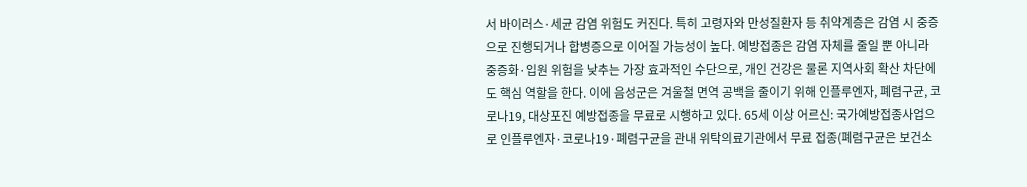서 바이러스·세균 감염 위험도 커진다. 특히 고령자와 만성질환자 등 취약계층은 감염 시 중증으로 진행되거나 합병증으로 이어질 가능성이 높다. 예방접종은 감염 자체를 줄일 뿐 아니라 중증화·입원 위험을 낮추는 가장 효과적인 수단으로, 개인 건강은 물론 지역사회 확산 차단에도 핵심 역할을 한다. 이에 음성군은 겨울철 면역 공백을 줄이기 위해 인플루엔자, 폐렴구균, 코로나19, 대상포진 예방접종을 무료로 시행하고 있다. 65세 이상 어르신: 국가예방접종사업으로 인플루엔자·코로나19·폐렴구균을 관내 위탁의료기관에서 무료 접종(폐렴구균은 보건소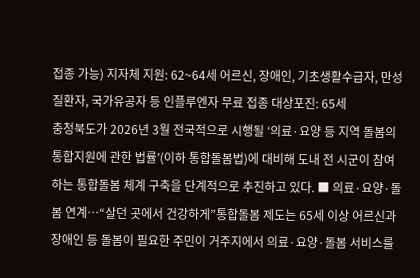접종 가능) 지자체 지원: 62~64세 어르신, 장애인, 기초생활수급자, 만성질환자, 국가유공자 등 인플루엔자 무료 접종 대상포진: 65세
충청북도가 2026년 3월 전국적으로 시행될 ‘의료·요양 등 지역 돌봄의 통합지원에 관한 법률’(이하 통합돌봄법)에 대비해 도내 전 시군이 참여하는 통합돌봄 체계 구축을 단계적으로 추진하고 있다. ■ 의료·요양·돌봄 연계…“살던 곳에서 건강하게”통합돌봄 제도는 65세 이상 어르신과 장애인 등 돌봄이 필요한 주민이 거주지에서 의료·요양·돌봄 서비스를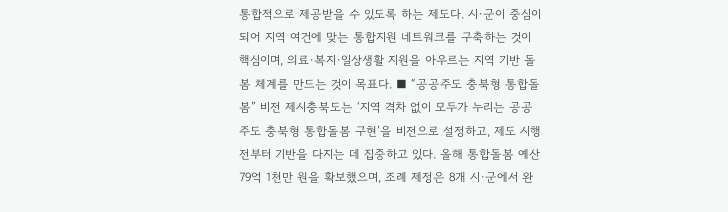통합적으로 제공받을 수 있도록 하는 제도다. 시·군이 중심이 되어 지역 여건에 맞는 통합지원 네트워크를 구축하는 것이 핵심이며, 의료·복지·일상생활 지원을 아우르는 지역 기반 돌봄 체계를 만드는 것이 목표다. ■ “공공주도 충북형 통합돌봄” 비전 제시충북도는 ‘지역 격차 없이 모두가 누리는 공공주도 충북형 통합돌봄 구현’을 비전으로 설정하고, 제도 시행 전부터 기반을 다지는 데 집중하고 있다. 올해 통합돌봄 예산 79억 1천만 원을 확보했으며, 조례 제정은 8개 시·군에서 완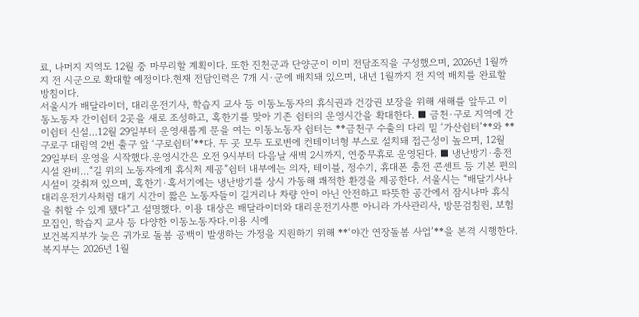료, 나머지 지역도 12월 중 마무리할 계획이다. 또한 진천군과 단양군이 이미 전담조직을 구성했으며, 2026년 1월까지 전 시군으로 확대할 예정이다.현재 전담인력은 7개 시·군에 배치돼 있으며, 내년 1월까지 전 지역 배치를 완료할 방침이다.
서울시가 배달라이더, 대리운전기사, 학습지 교사 등 이동노동자의 휴식권과 건강권 보장을 위해 새해를 앞두고 이동노동자 간이쉼터 2곳을 새로 조성하고, 혹한기를 맞아 기존 쉼터의 운영시간을 확대한다. ■ 금천·구로 지역에 간이쉼터 신설…12월 29일부터 운영새롭게 문을 여는 이동노동자 쉼터는 **금천구 수출의 다리 밑 ‘가산쉼터’**와 **구로구 대림역 2번 출구 앞 ‘구로쉼터’**다. 두 곳 모두 도로변에 컨테이너형 부스로 설치돼 접근성이 높으며, 12월 29일부터 운영을 시작했다.운영시간은 오전 9시부터 다음날 새벽 2시까지, 연중무휴로 운영된다. ■ 냉난방기·충전시설 완비…“길 위의 노동자에게 휴식처 제공”쉼터 내부에는 의자, 테이블, 정수기, 휴대폰 충전 콘센트 등 기본 편의시설이 갖춰져 있으며, 혹한기·혹서기에는 냉난방기를 상시 가동해 쾌적한 환경을 제공한다. 서울시는 “배달기사나 대리운전기사처럼 대기 시간이 짧은 노동자들이 길거리나 차량 안이 아닌 안전하고 따뜻한 공간에서 잠시나마 휴식을 취할 수 있게 됐다”고 설명했다. 이용 대상은 배달라이더와 대리운전기사뿐 아니라 가사관리사, 방문검침원, 보험모집인, 학습지 교사 등 다양한 이동노동자다.이용 시에
보건복지부가 늦은 귀가로 돌봄 공백이 발생하는 가정을 지원하기 위해 **‘야간 연장돌봄 사업’**을 본격 시행한다. 복지부는 2026년 1월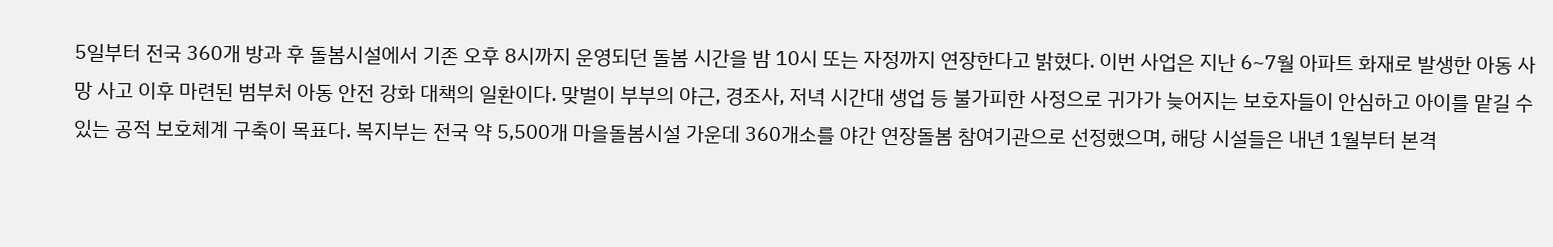5일부터 전국 360개 방과 후 돌봄시설에서 기존 오후 8시까지 운영되던 돌봄 시간을 밤 10시 또는 자정까지 연장한다고 밝혔다. 이번 사업은 지난 6~7월 아파트 화재로 발생한 아동 사망 사고 이후 마련된 범부처 아동 안전 강화 대책의 일환이다. 맞벌이 부부의 야근, 경조사, 저녁 시간대 생업 등 불가피한 사정으로 귀가가 늦어지는 보호자들이 안심하고 아이를 맡길 수 있는 공적 보호체계 구축이 목표다. 복지부는 전국 약 5,500개 마을돌봄시설 가운데 360개소를 야간 연장돌봄 참여기관으로 선정했으며, 해당 시설들은 내년 1월부터 본격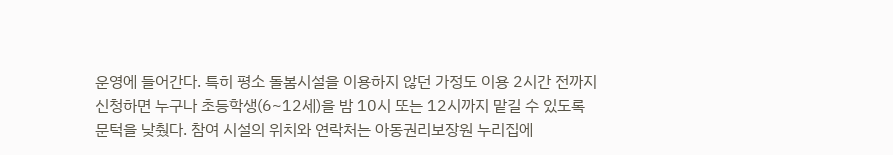운영에 들어간다. 특히 평소 돌봄시설을 이용하지 않던 가정도 이용 2시간 전까지 신청하면 누구나 초등학생(6~12세)을 밤 10시 또는 12시까지 맡길 수 있도록 문턱을 낮췄다. 참여 시설의 위치와 연락처는 아동권리보장원 누리집에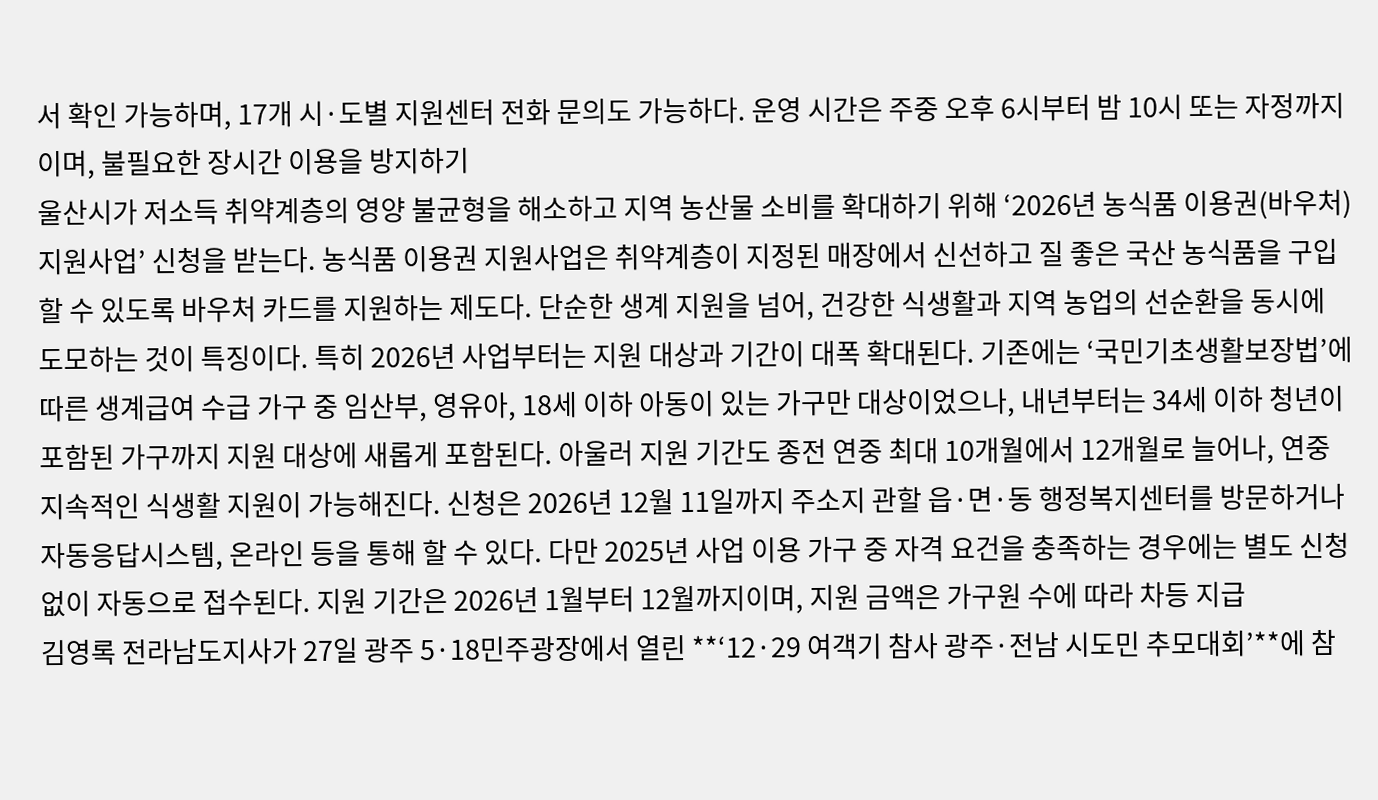서 확인 가능하며, 17개 시·도별 지원센터 전화 문의도 가능하다. 운영 시간은 주중 오후 6시부터 밤 10시 또는 자정까지이며, 불필요한 장시간 이용을 방지하기
울산시가 저소득 취약계층의 영양 불균형을 해소하고 지역 농산물 소비를 확대하기 위해 ‘2026년 농식품 이용권(바우처) 지원사업’ 신청을 받는다. 농식품 이용권 지원사업은 취약계층이 지정된 매장에서 신선하고 질 좋은 국산 농식품을 구입할 수 있도록 바우처 카드를 지원하는 제도다. 단순한 생계 지원을 넘어, 건강한 식생활과 지역 농업의 선순환을 동시에 도모하는 것이 특징이다. 특히 2026년 사업부터는 지원 대상과 기간이 대폭 확대된다. 기존에는 ‘국민기초생활보장법’에 따른 생계급여 수급 가구 중 임산부, 영유아, 18세 이하 아동이 있는 가구만 대상이었으나, 내년부터는 34세 이하 청년이 포함된 가구까지 지원 대상에 새롭게 포함된다. 아울러 지원 기간도 종전 연중 최대 10개월에서 12개월로 늘어나, 연중 지속적인 식생활 지원이 가능해진다. 신청은 2026년 12월 11일까지 주소지 관할 읍·면·동 행정복지센터를 방문하거나 자동응답시스템, 온라인 등을 통해 할 수 있다. 다만 2025년 사업 이용 가구 중 자격 요건을 충족하는 경우에는 별도 신청 없이 자동으로 접수된다. 지원 기간은 2026년 1월부터 12월까지이며, 지원 금액은 가구원 수에 따라 차등 지급
김영록 전라남도지사가 27일 광주 5·18민주광장에서 열린 **‘12·29 여객기 참사 광주·전남 시도민 추모대회’**에 참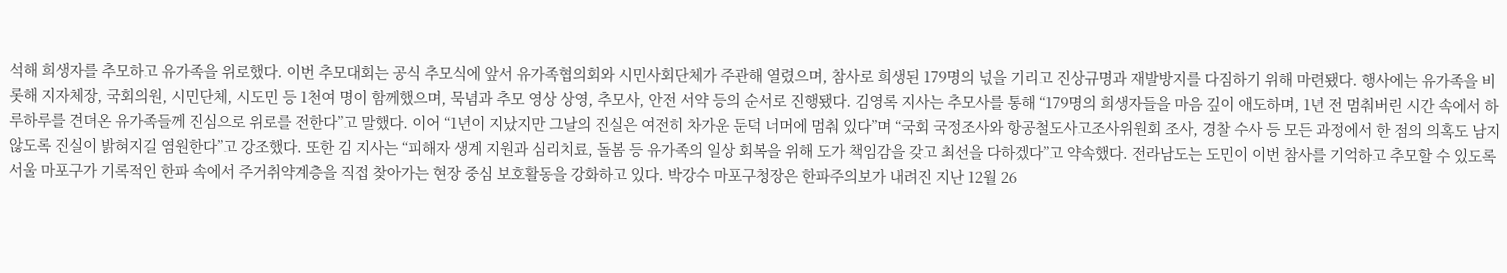석해 희생자를 추모하고 유가족을 위로했다. 이번 추모대회는 공식 추모식에 앞서 유가족협의회와 시민사회단체가 주관해 열렸으며, 참사로 희생된 179명의 넋을 기리고 진상규명과 재발방지를 다짐하기 위해 마련됐다. 행사에는 유가족을 비롯해 지자체장, 국회의원, 시민단체, 시도민 등 1천여 명이 함께했으며, 묵념과 추모 영상 상영, 추모사, 안전 서약 등의 순서로 진행됐다. 김영록 지사는 추모사를 통해 “179명의 희생자들을 마음 깊이 애도하며, 1년 전 멈춰버린 시간 속에서 하루하루를 견뎌온 유가족들께 진심으로 위로를 전한다”고 말했다. 이어 “1년이 지났지만 그날의 진실은 여전히 차가운 둔덕 너머에 멈춰 있다”며 “국회 국정조사와 항공철도사고조사위원회 조사, 경찰 수사 등 모든 과정에서 한 점의 의혹도 남지 않도록 진실이 밝혀지길 염원한다”고 강조했다. 또한 김 지사는 “피해자 생계 지원과 심리치료, 돌봄 등 유가족의 일상 회복을 위해 도가 책임감을 갖고 최선을 다하겠다”고 약속했다. 전라남도는 도민이 이번 참사를 기억하고 추모할 수 있도록
서울 마포구가 기록적인 한파 속에서 주거취약계층을 직접 찾아가는 현장 중심 보호활동을 강화하고 있다. 박강수 마포구청장은 한파주의보가 내려진 지난 12월 26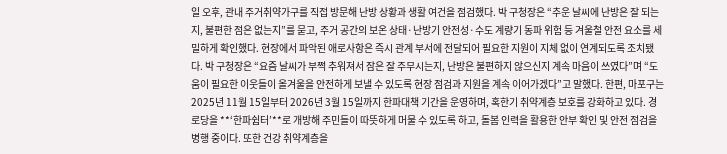일 오후, 관내 주거취약가구를 직접 방문해 난방 상황과 생활 여건을 점검했다. 박 구청장은 “추운 날씨에 난방은 잘 되는지, 불편한 점은 없는지”를 묻고, 주거 공간의 보온 상태·난방기 안전성·수도 계량기 동파 위험 등 겨울철 안전 요소를 세밀하게 확인했다. 현장에서 파악된 애로사항은 즉시 관계 부서에 전달되어 필요한 지원이 지체 없이 연계되도록 조치됐다. 박 구청장은 “요즘 날씨가 부쩍 추워져서 잠은 잘 주무시는지, 난방은 불편하지 않으신지 계속 마음이 쓰였다”며 “도움이 필요한 이웃들이 올겨울을 안전하게 보낼 수 있도록 현장 점검과 지원을 계속 이어가겠다”고 말했다. 한편, 마포구는 2025년 11월 15일부터 2026년 3월 15일까지 한파대책 기간을 운영하며, 혹한기 취약계층 보호를 강화하고 있다. 경로당을 **‘한파쉼터’**로 개방해 주민들이 따뜻하게 머물 수 있도록 하고, 돌봄 인력을 활용한 안부 확인 및 안전 점검을 병행 중이다. 또한 건강 취약계층을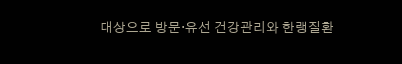대상으로 방문·유선 건강관리와 한랭질환